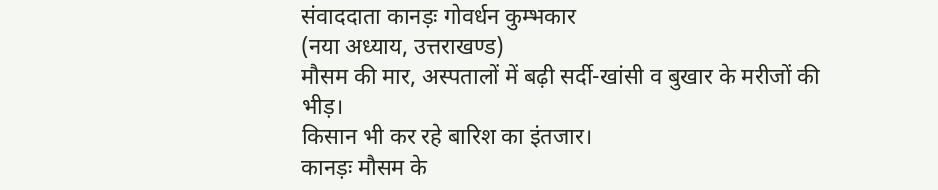संवाददाता कानड़ः गोवर्धन कुम्भकार
(नया अध्याय, उत्तराखण्ड)
मौसम की मार, अस्पतालों में बढ़ी सर्दी-खांसी व बुखार के मरीजों की भीड़।
किसान भी कर रहे बारिश का इंतजार।
कानड़ः मौसम के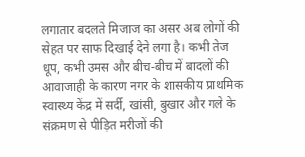लगातार बदलते मिजाज का असर अब लोगों की सेहत पर साफ दिखाई देने लगा है। कभी तेज धूप, कभी उमस और बीच-बीच में बादलों की आवाजाही के कारण नगर के शासकीय प्राथमिक स्वास्थ्य केंद्र में सर्दी, खांसी, बुखार और गले के संक्रमण से पीड़ित मरीजों की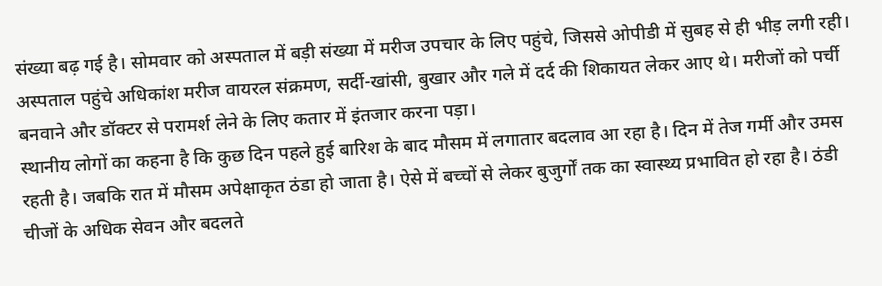संख्या बढ़ गई है। सोमवार को अस्पताल में बड़ी संख्या में मरीज उपचार के लिए पहुंचे, जिससे ओपीडी में सुबह से ही भीड़ लगी रही।
अस्पताल पहुंचे अधिकांश मरीज वायरल संक्रमण, सर्दी-खांसी, बुखार और गले में दर्द की शिकायत लेकर आए थे। मरीजों को पर्ची बनवाने और डॉक्टर से परामर्श लेने के लिए कतार में इंतजार करना पड़ा।
स्थानीय लोगों का कहना है कि कुछ दिन पहले हुई बारिश के बाद मौसम में लगातार बदलाव आ रहा है। दिन में तेज गर्मी और उमस रहती है। जबकि रात में मौसम अपेक्षाकृत ठंडा हो जाता है। ऐसे में बच्चों से लेकर बुजुर्गों तक का स्वास्थ्य प्रभावित हो रहा है। ठंडी चीजों के अधिक सेवन और बदलते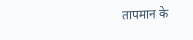तापमान के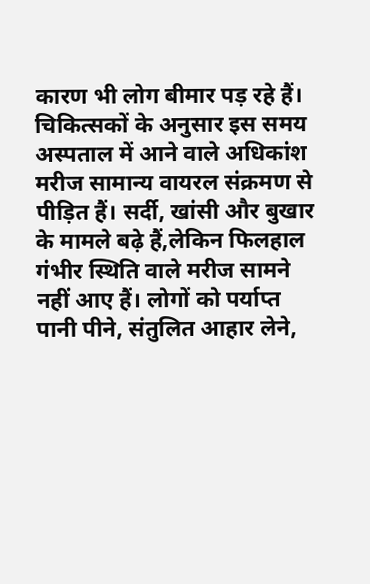कारण भी लोग बीमार पड़ रहे हैं।
चिकित्सकों के अनुसार इस समय अस्पताल में आने वाले अधिकांश मरीज सामान्य वायरल संक्रमण से पीड़ित हैं। सर्दी, खांसी और बुखार के मामले बढ़े हैं,लेकिन फिलहाल गंभीर स्थिति वाले मरीज सामने नहीं आए हैं। लोगों को पर्याप्त पानी पीने, संतुलित आहार लेने,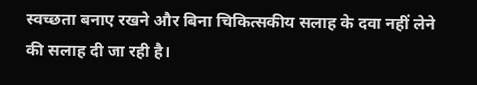स्वच्छता बनाए रखने और बिना चिकित्सकीय सलाह के दवा नहीं लेने की सलाह दी जा रही है।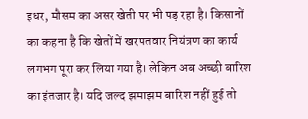इधर, मौसम का असर खेती पर भी पड़ रहा है। किसानों का कहना है कि खेतों में खरपतवार नियंत्रण का कार्य लगभग पूरा कर लिया गया है। लेकिन अब अच्छी बारिश का इंतजार है। यदि जल्द झमाझम बारिश नहीं हुई तो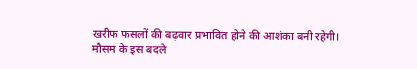खरीफ फसलों की बढ़वार प्रभावित होने की आशंका बनी रहेगी।
मौसम के इस बदले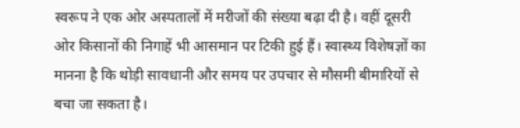स्वरूप ने एक ओर अस्पतालों में मरीजों की संख्या बढ़ा दी है। वहीं दूसरी ओर किसानों की निगाहें भी आसमान पर टिकी हुई हैं। स्वास्थ्य विशेषज्ञों का मानना है कि थोड़ी सावधानी और समय पर उपचार से मौसमी बीमारियों से बचा जा सकता है।